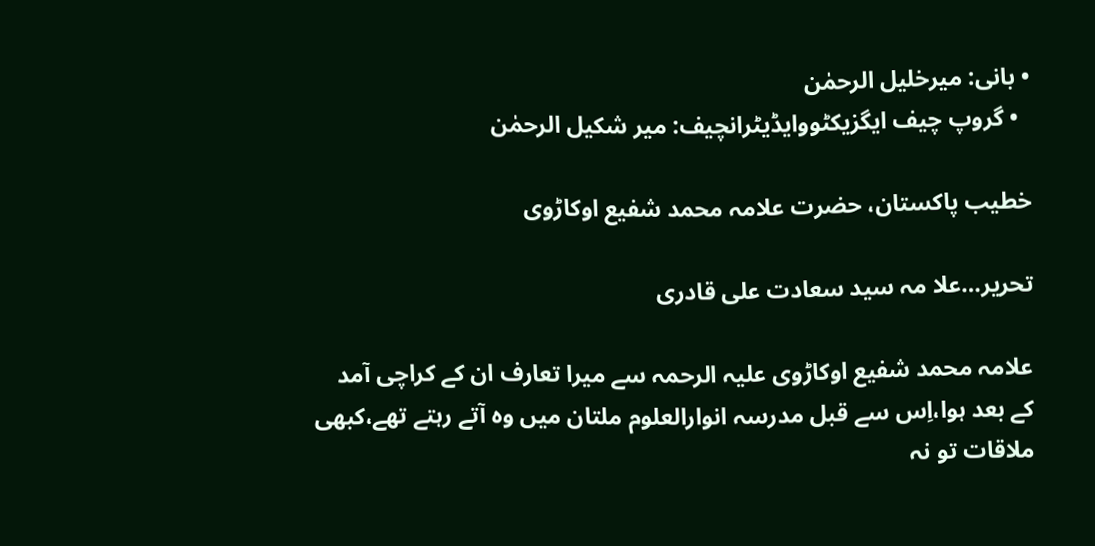• بانی: میرخلیل الرحمٰن
  • گروپ چیف ایگزیکٹووایڈیٹرانچیف: میر شکیل الرحمٰن

خطیب پاکستان، حضرت علامہ محمد شفیع اوکاڑوی

تحریر…علا مہ سید سعادت علی قادری

علامہ محمد شفیع اوکاڑوی علیہ الرحمہ سے میرا تعارف ان کے کراچی آمد کے بعد ہوا،اِس سے قبل مدرسہ انوارالعلوم ملتان میں وہ آتے رہتے تھے،کبھی ملاقات تو نہ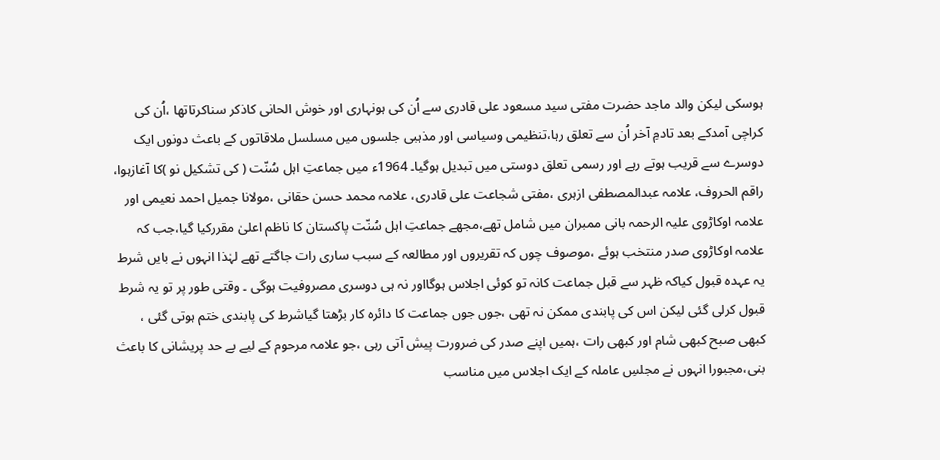ہوسکی لیکن والد ماجد حضرت مفتی سید مسعود علی قادری سے اُن کی ہونہاری اور خوش الحانی کاذکر سناکرتاتھا ،اُن کی کراچی آمدکے بعد تادمِ آخر اُن سے تعلق رہا،تنظیمی وسیاسی اور مذہبی جلسوں میں مسلسل ملاقاتوں کے باعث دونوں ایک دوسرے سے قریب ہوتے رہے اور رسمی تعلق دوستی میں تبدیل ہوگیا۔ 1964ء میں جماعتِ اہل سُنّت ( کی تشکیل نو )کا آغازہوا، راقم الحروف، علامہ عبدالمصطفی ازہری ،مفتی شجاعت علی قادری، علامہ محمد حسن حقانی ،مولانا جمیل احمد نعیمی اور علامہ اوکاڑوی علیہ الرحمہ بانی ممبران میں شامل تھے،مجھے جماعتِ اہل سُنّت پاکستان کا ناظم اعلیٰ مقررکیا گیا،جب کہ علامہ اوکاڑوی صدر منتخب ہوئے ،موصوف چوں کہ تقریروں اور مطالعہ کے سبب ساری رات جاگتے تھے لہٰذا انہوں نے بایں شرط یہ عہدہ قبول کیاکہ ظہر سے قبل جماعت کانہ تو کوئی اجلاس ہوگااور نہ ہی دوسری مصروفیت ہوگی ۔ وقتی طور پر تو یہ شرط قبول کرلی گئی لیکن اس کی پابندی ممکن نہ تھی ،جوں جوں جماعت کا دائرہ کار بڑھتا گیاشرط کی پابندی ختم ہوتی گئی ، کبھی صبح کبھی شام اور کبھی رات ،ہمیں اپنے صدر کی ضرورت پیش آتی رہی ،جو علامہ مرحوم کے لیے بے حد پریشانی کا باعث بنی،مجبورا انہوں نے مجلسِ عاملہ کے ایک اجلاس میں مناسب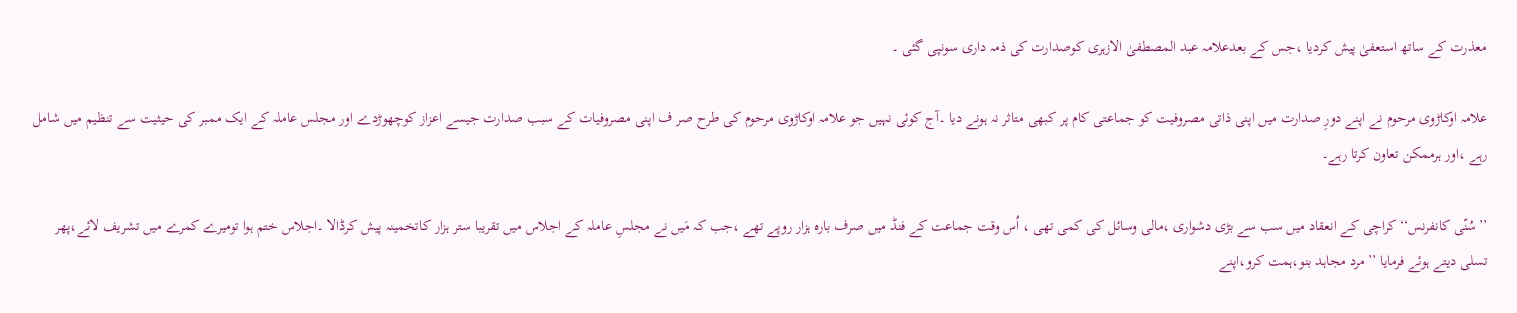معذرت کے ساتھ استعفیٰ پیش کردیا ،جس کے بعدعلامہ عبد المصطفیٰ الازہری کوصدارت کی ذمہ داری سونپی گئی ۔

علامہ اوکاڑوی مرحوم نے اپنے دورِ صدارت میں اپنی ذاتی مصروفیت کو جماعتی کام پر کبھی متاثر نہ ہونے دیا ۔آج کوئی نہیں جو علامہ اوکاڑوی مرحوم کی طرح صر ف اپنی مصروفیات کے سبب صدارت جیسے اعزاز کوچھوڑدے اور مجلس عاملہ کے ایک ممبر کی حیثیت سے تنظیم میں شامل رہے ،اور ہرممکن تعاون کرتا رہے۔

’’سُنّی کانفرنس‘‘کراچی کے انعقاد میں سب سے بڑی دشواری ،مالی وسائل کی کمی تھی ، اُس وقت جماعت کے فنڈ میں صرف بارہ ہزار روپے تھے ،جب کہ مَیں نے مجلسِ عاملہ کے اجلاس میں تقریبا ستر ہزار کاتخمینہ پیش کرڈالا ۔اجلاس ختم ہوا تومیرے کمرے میں تشریف لائے،پھر تسلی دیتے ہوئے فرمایا ’’مرد مجاہد بنو،ہمت کرو،اپنے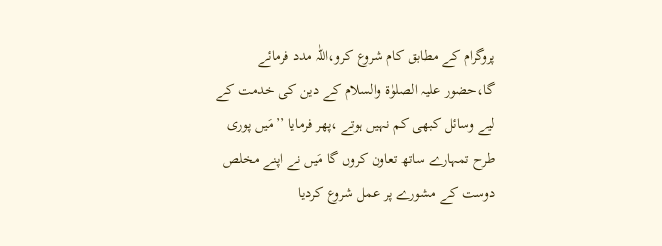پروگرام کے مطابق کام شروع کرو،اللّٰہ مدد فرمائے گا،حضور علیہ الصلوٰۃ والسلام کے دین کی خدمت کے لیے وسائل کبھی کم نہیں ہوتے ،پھر فرمایا ’’مَیں پوری طرح تمہارے ساتھ تعاون کروں گا مَیں نے اپنے مخلص دوست کے مشورے پر عمل شروع کردیا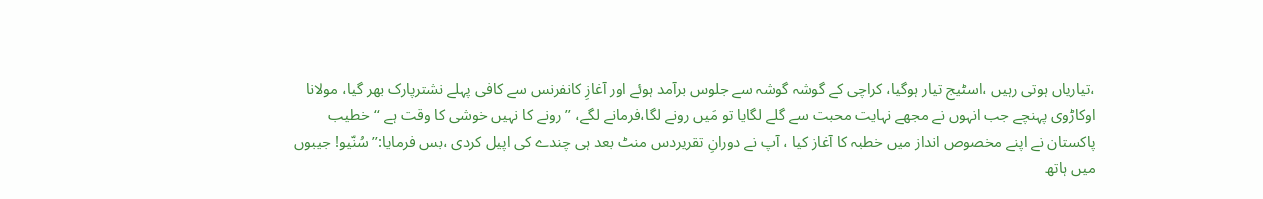،تیاریاں ہوتی رہیں ،اسٹیج تیار ہوگیا، کراچی کے گوشہ گوشہ سے جلوس برآمد ہوئے اور آغازِ کانفرنس سے کافی پہلے نشترپارک بھر گیا، مولانا اوکاڑوی پہنچے جب انہوں نے مجھے نہایت محبت سے گلے لگایا تو مَیں رونے لگا،فرمانے لگے، ’’رونے کا نہیں خوشی کا وقت ہے ‘‘خطیب پاکستان نے اپنے مخصوص انداز میں خطبہ کا آغاز کیا ، آپ نے دورانِ تقریردس منٹ بعد ہی چندے کی اپیل کردی ،بس فرمایا:’’سُنّیو! جیبوں میں ہاتھ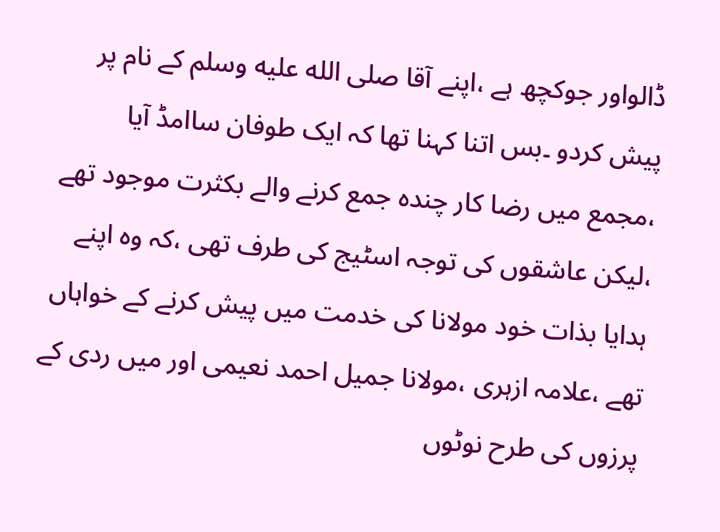ڈالواور جوکچھ ہے ،اپنے آقا صلى الله عليه وسلم کے نام پر پیش کردو ۔بس اتنا کہنا تھا کہ ایک طوفان ساامڈ آیا ،مجمع میں رضا کار چندہ جمع کرنے والے بکثرت موجود تھے ،لیکن عاشقوں کی توجہ اسٹیج کی طرف تھی ،کہ وہ اپنے ہدایا بذات خود مولانا کی خدمت میں پیش کرنے کے خواہاں تھے ،علامہ ازہری ،مولانا جمیل احمد نعیمی اور میں ردی کے پرزوں کی طرح نوٹوں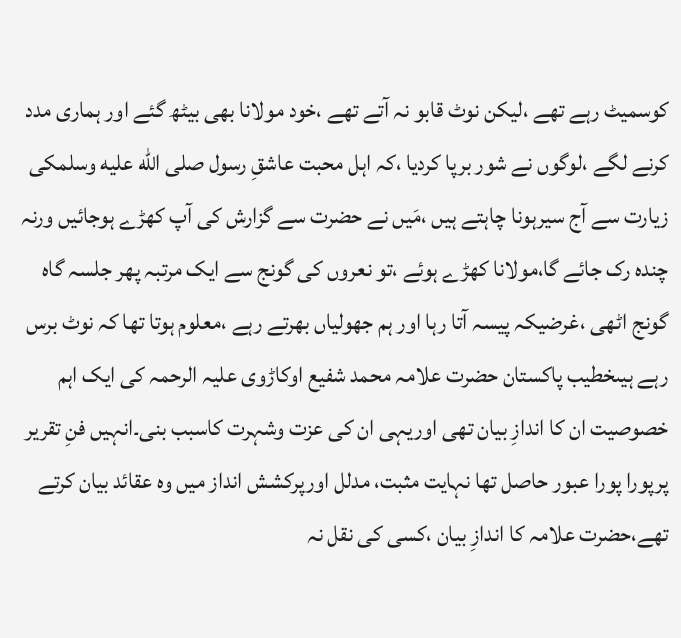کوسمیٹ رہے تھے ،لیکن نوٹ قابو نہ آتے تھے ،خود مولانا بھی بیٹھ گئے اور ہماری مدد کرنے لگے ،لوگوں نے شور برپا کردیا ،کہ اہل محبت عاشقِ رسول صلى الله عليه وسلمکی زیارت سے آج سیرہونا چاہتے ہیں ،مَیں نے حضرت سے گزارش کی آپ کھڑے ہوجائیں ورنہ چندہ رک جائے گا،مولانا کھڑے ہوئے ،تو نعروں کی گونج سے ایک مرتبہ پھر جلسہ گاہ گونج اٹھی ،غرضیکہ پیسہ آتا رہا اور ہم جھولیاں بھرتے رہے ،معلوم ہوتا تھا کہ نوٹ برس رہے ہیںخطیب پاکستان حضرت علامہ محمد شفیع اوکاڑوی علیہ الرحمہ کی ایک اہم خصوصیت ان کا اندازِ بیان تھی اوریہی ان کی عزت وشہرت کاسبب بنی۔انہیں فنِ تقریر پرپورا پورا عبور حاصل تھا نہایت مثبت، مدلل اورپرکشش انداز میں وہ عقائد بیان کرتے تھے،حضرت علامہ کا اندازِ بیان ،کسی کی نقل نہ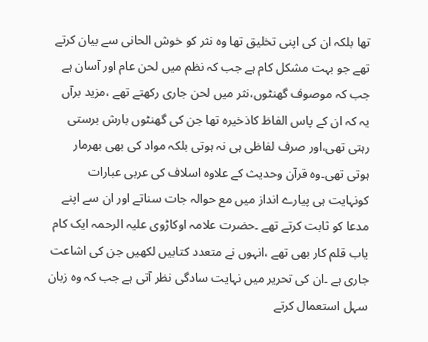تھا بلکہ ان کی اپنی تخلیق تھا وہ نثر کو خوش الحانی سے بیان کرتے تھے جو بہت مشکل کام ہے جب کہ نظم میں لحن عام اور آسان ہے جب کہ موصوف گھنٹوں،نثر میں لحن جاری رکھتے تھے ،مزید برآں یہ کہ ان کے پاس الفاظ کاذخیرہ تھا جن کی گھنٹوں بارش برستی رہتی تھی،اور صرف لفاظی ہی نہ ہوتی بلکہ مواد کی بھی بھرمار ہوتی تھی۔وہ قرآن وحدیث کے علاوہ اسلاف کی عربی عبارات کونہایت ہی پیارے انداز میں مع حوالہ جات سناتے اور ان سے اپنے مدعا کو ثابت کرتے تھے ۔حضرت علامہ اوکاڑوی علیہ الرحمہ ایک کام یاب قلم کار بھی تھے ،انہوں نے متعدد کتابیں لکھیں جن کی اشاعت جاری ہے ۔ان کی تحریر میں نہایت سادگی نظر آتی ہے جب کہ وہ زبان سہل استعمال کرتے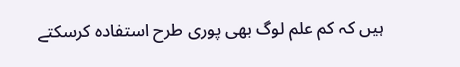ہیں کہ کم علم لوگ بھی پوری طرح استفادہ کرسکتے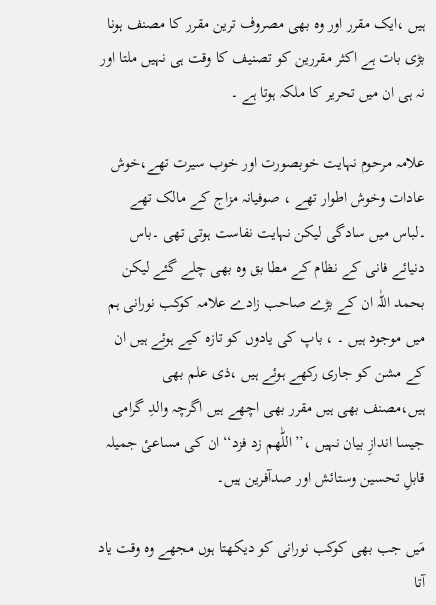ہیں ،ایک مقرر اور وہ بھی مصروف ترین مقرر کا مصنف ہونا بڑی بات ہے اکثر مقررین کو تصنیف کا وقت ہی نہیں ملتا اور نہ ہی ان میں تحریر کا ملکہ ہوتا ہے ۔

علامہ مرحوم نہایت خوبصورت اور خوب سیرت تھے،خوش عادات وخوش اطوار تھے ، صوفیانہ مزاج کے مالک تھے ۔لباس میں سادگی لیکن نہایت نفاست ہوتی تھی ۔باس دنیائے فانی کے نظام کے مطا بق وہ بھی چلے گئے لیکن بحمد اللّٰہ ان کے بڑے صاحب زادے علامہ کوکب نورانی ہم میں موجود ہیں ۔ ، باپ کی یادوں کو تازہ کیے ہوئے ہیں ان کے مشن کو جاری رکھے ہوئے ہیں ،ذی علم بھی ہیں،مصنف بھی ہیں مقرر بھی اچھے ہیں اگرچہ والدِ گرامی جیسا اندازِ بیان نہیں ،’’اللّٰھم زد فزد‘‘ان کی مساعیٔ جمیلہ قابلِ تحسین وستائش اور صدآفرین ہیں۔

مَیں جب بھی کوکب نورانی کو دیکھتا ہوں مجھے وہ وقت یاد آتا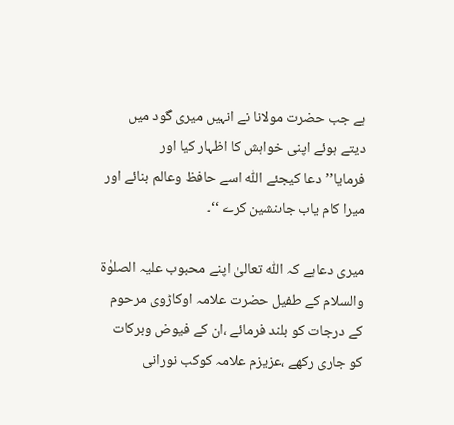ہے جب حضرت مولانا نے انہیں میری گود میں دیتے ہوئے اپنی خواہش کا اظہار کیا اور فرمایا’’دعا کیجئے اللّٰہ اسے حافظ وعالم بنائے اور میرا کام یاب جاںنشین کرے ‘‘۔

میری دعاہے کہ اللّٰہ تعالیٰ اپنے محبوب علیہ الصلوٰۃ والسلام کے طفیل حضرت علامہ اوکاڑوی مرحوم کے درجات کو بلند فرمائے ،ان کے فیوض وبرکات کو جاری رکھے ،عزیزم علامہ کوکب نورانی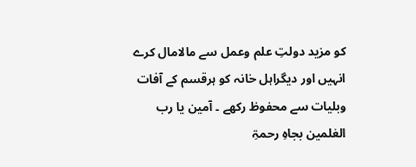کو مزید دولتِ علم وعمل سے مالامال کرے انہیں اور دیگراہل خانہ کو ہرقسم کے آفات وبلیات سے محفوظ رکھے ۔ آمین یا رب العٰلمین بجاہِ رحمۃِ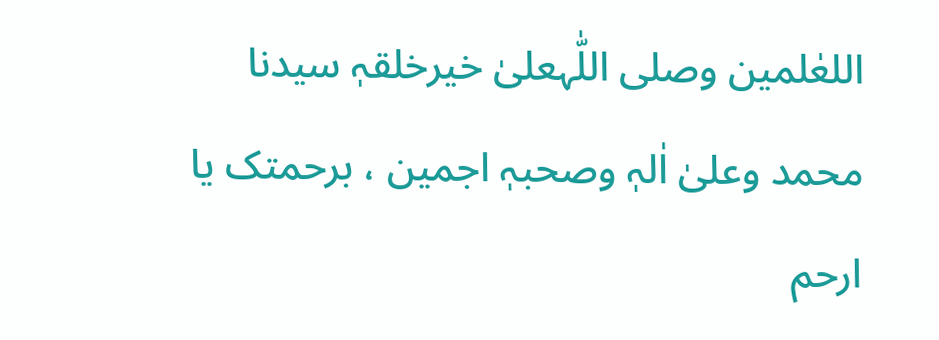اللعٰلمین وصلی اللّٰہعلیٰ خیرخلقہٖ سیدنا محمد وعلیٰ اٰلہٖ وصحبہٖ اجمین ، برحمتک یا ارحم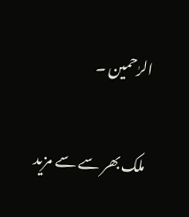الرٰحمین ۔

ملک بھر سے سے مزید